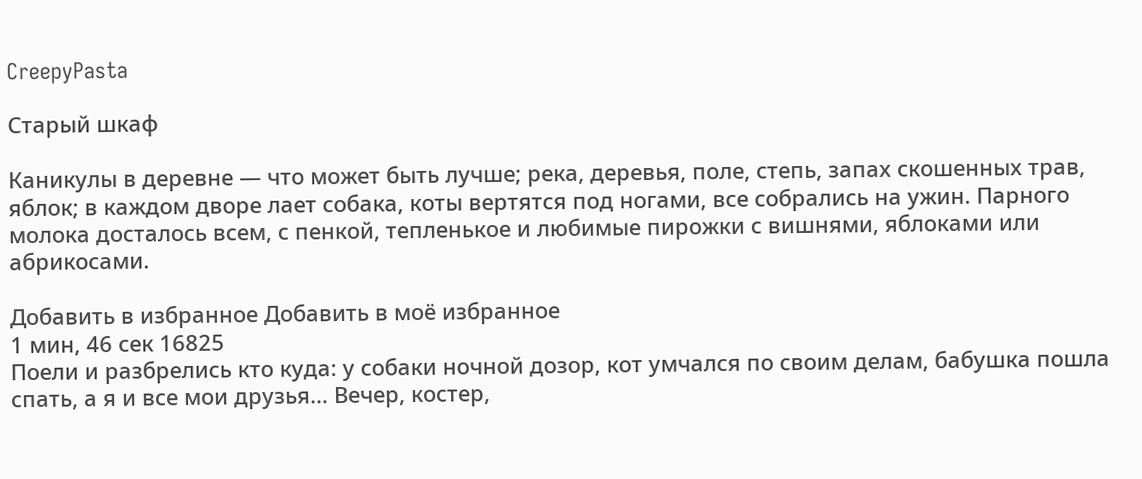CreepyPasta

Старый шкаф

Каникулы в деревне — что может быть лучше; река, деревья, поле, степь, запах скошенных трав, яблок; в каждом дворе лает собака, коты вертятся под ногами, все собрались на ужин. Парного молока досталось всем, с пенкой, тепленькое и любимые пирожки с вишнями, яблоками или абрикосами.

Добавить в избранное Добавить в моё избранное
1 мин, 46 сек 16825
Поели и разбрелись кто куда: у собаки ночной дозор, кот умчался по своим делам, бабушка пошла спать, а я и все мои друзья… Вечер, костер,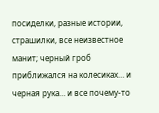посиделки, разные истории, страшилки, все неизвестное манит; черный гроб приближался на колесиках… и черная рука… и все почему-то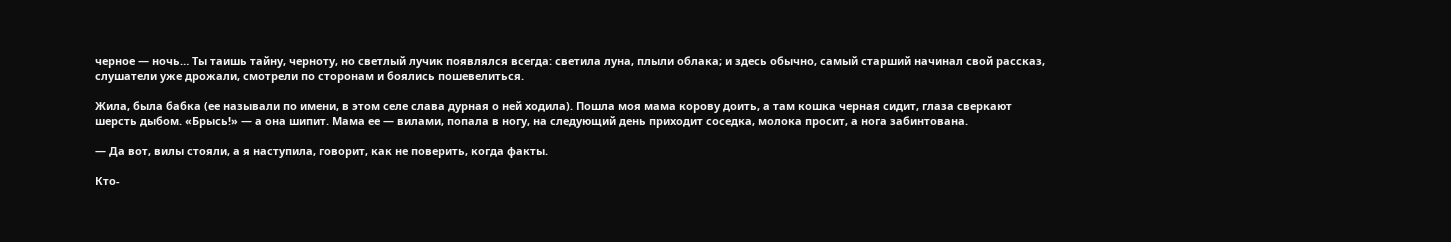черное — ночь… Ты таишь тайну, черноту, но светлый лучик появлялся всегда: светила луна, плыли облака; и здесь обычно, самый старший начинал свой рассказ, слушатели уже дрожали, смотрели по сторонам и боялись пошевелиться.

Жила, была бабка (ее называли по имени, в этом селе слава дурная о ней ходила). Пошла моя мама корову доить, а там кошка черная сидит, глаза сверкают шерсть дыбом. «Брысь!» — а она шипит. Мама ее — вилами, попала в ногу, на следующий день приходит соседка, молока просит, а нога забинтована.

— Да вот, вилы стояли, а я наступила, говорит, как не поверить, когда факты.

Кто-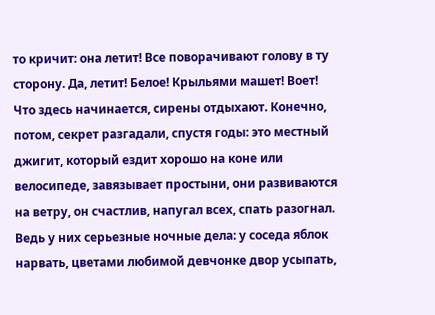то кричит: она летит! Все поворачивают голову в ту сторону. Да, летит! Белое! Крыльями машет! Воет! Что здесь начинается, сирены отдыхают. Конечно, потом, секрет разгадали, спустя годы: это местный джигит, который ездит хорошо на коне или велосипеде, завязывает простыни, они развиваются на ветру, он счастлив, напугал всех, спать разогнал. Ведь у них серьезные ночные дела: у соседа яблок нарвать, цветами любимой девчонке двор усыпать,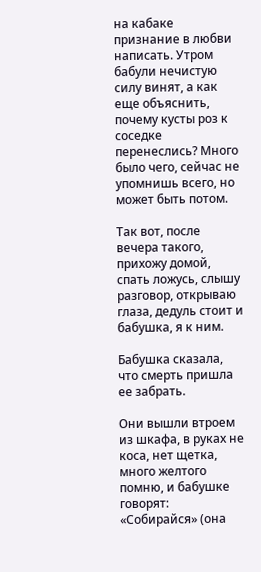на кабаке признание в любви написать. Утром бабули нечистую силу винят, а как еще объяснить, почему кусты роз к соседке перенеслись? Много было чего, сейчас не упомнишь всего, но может быть потом.

Так вот, после вечера такого, прихожу домой, спать ложусь, слышу разговор, открываю глаза, дедуль стоит и бабушка, я к ним.

Бабушка сказала, что смерть пришла ее забрать.

Они вышли втроем из шкафа, в руках не коса, нет щетка, много желтого помню, и бабушке говорят: «Собирайся» (она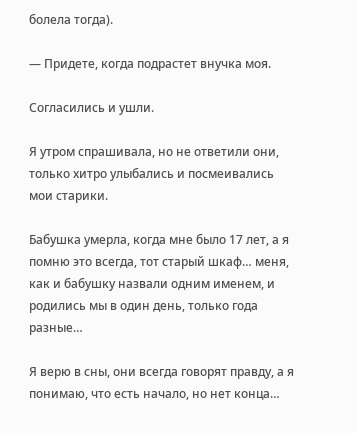болела тогда).

— Придете, когда подрастет внучка моя.

Согласились и ушли.

Я утром спрашивала, но не ответили они, только хитро улыбались и посмеивались мои старики.

Бабушка умерла, когда мне было 17 лет, а я помню это всегда, тот старый шкаф… меня, как и бабушку назвали одним именем, и родились мы в один день, только года разные…

Я верю в сны, они всегда говорят правду, а я понимаю, что есть начало, но нет конца…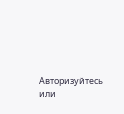Авторизуйтесь или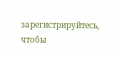зарегистрируйтесь, чтобы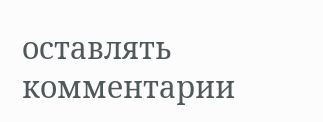оставлять комментарии